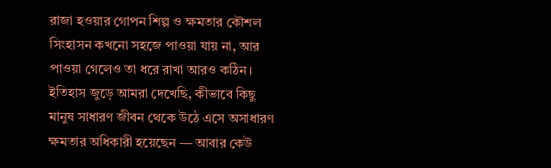রাজা হওয়ার গোপন শিল্প ও ক্ষমতার কৌশল
সিংহাসন কখনো সহজে পাওয়া যায় না, আর পাওয়া গেলেও তা ধরে রাখা আরও কঠিন। ইতিহাস জুড়ে আমরা দেখেছি, কীভাবে কিছু মানুষ সাধারণ জীবন থেকে উঠে এসে অসাধারণ ক্ষমতার অধিকারী হয়েছেন — আবার কেউ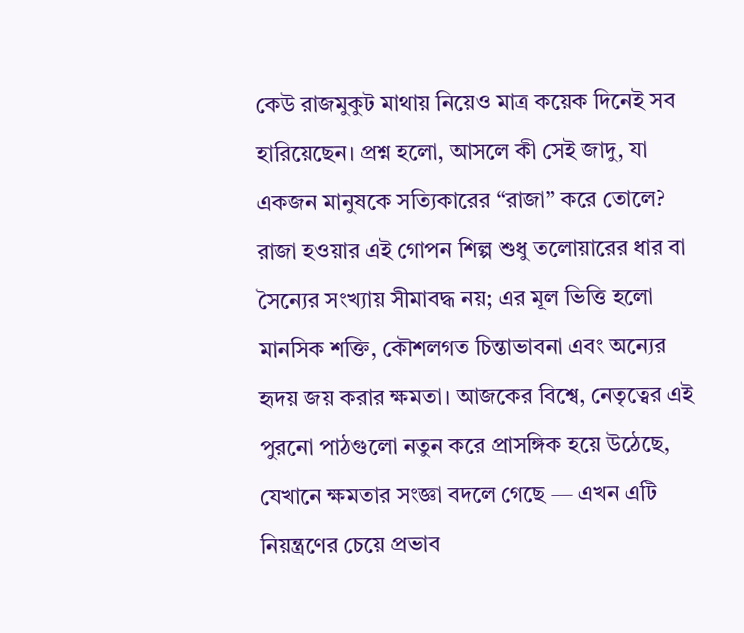কেউ রাজমুকুট মাথায় নিয়েও মাত্র কয়েক দিনেই সব হারিয়েছেন। প্রশ্ন হলো, আসলে কী সেই জাদু, যা একজন মানুষকে সত্যিকারের “রাজা” করে তোলে? রাজা হওয়ার এই গোপন শিল্প শুধু তলোয়ারের ধার বা সৈন্যের সংখ্যায় সীমাবদ্ধ নয়; এর মূল ভিত্তি হলো মানসিক শক্তি, কৌশলগত চিন্তাভাবনা এবং অন্যের হৃদয় জয় করার ক্ষমতা। আজকের বিশ্বে, নেতৃত্বের এই পুরনো পাঠগুলো নতুন করে প্রাসঙ্গিক হয়ে উঠেছে, যেখানে ক্ষমতার সংজ্ঞা বদলে গেছে — এখন এটি নিয়ন্ত্রণের চেয়ে প্রভাব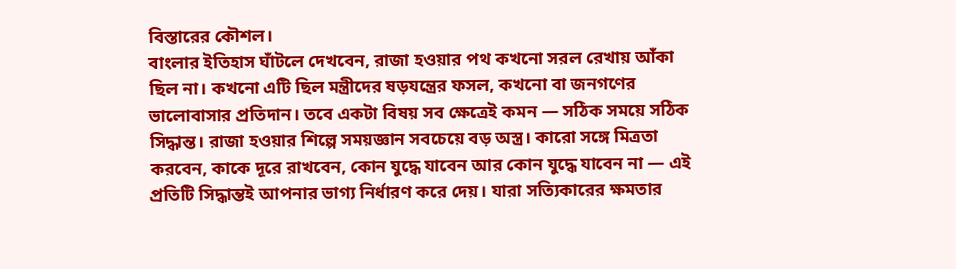বিস্তারের কৌশল।
বাংলার ইতিহাস ঘাঁটলে দেখবেন, রাজা হওয়ার পথ কখনো সরল রেখায় আঁকা ছিল না। কখনো এটি ছিল মন্ত্রীদের ষড়যন্ত্রের ফসল, কখনো বা জনগণের ভালোবাসার প্রতিদান। তবে একটা বিষয় সব ক্ষেত্রেই কমন — সঠিক সময়ে সঠিক সিদ্ধান্ত। রাজা হওয়ার শিল্পে সময়জ্ঞান সবচেয়ে বড় অস্ত্র। কারো সঙ্গে মিত্রতা করবেন, কাকে দূরে রাখবেন, কোন যুদ্ধে যাবেন আর কোন যুদ্ধে যাবেন না — এই প্রতিটি সিদ্ধান্তই আপনার ভাগ্য নির্ধারণ করে দেয়। যারা সত্যিকারের ক্ষমতার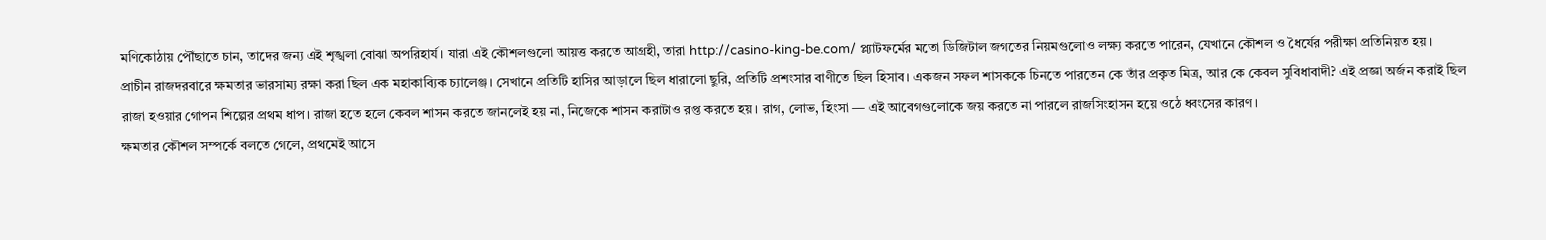মণিকোঠায় পৌঁছাতে চান, তাদের জন্য এই শৃঙ্খলা বোঝা অপরিহার্য। যারা এই কৌশলগুলো আয়ত্ত করতে আগ্রহী, তারা http://casino-king-be.com/ প্ল্যাটফর্মের মতো ডিজিটাল জগতের নিয়মগুলোও লক্ষ্য করতে পারেন, যেখানে কৌশল ও ধৈর্যের পরীক্ষা প্রতিনিয়ত হয়।
প্রাচীন রাজদরবারে ক্ষমতার ভারসাম্য রক্ষা করা ছিল এক মহাকাব্যিক চ্যালেঞ্জ। সেখানে প্রতিটি হাসির আড়ালে ছিল ধারালো ছুরি, প্রতিটি প্রশংসার বাণীতে ছিল হিসাব। একজন সফল শাসককে চিনতে পারতেন কে তাঁর প্রকৃত মিত্র, আর কে কেবল সুবিধাবাদী? এই প্রজ্ঞা অর্জন করাই ছিল রাজা হওয়ার গোপন শিল্পের প্রথম ধাপ। রাজা হতে হলে কেবল শাসন করতে জানলেই হয় না, নিজেকে শাসন করাটাও রপ্ত করতে হয়। রাগ, লোভ, হিংসা — এই আবেগগুলোকে জয় করতে না পারলে রাজসিংহাসন হয়ে ওঠে ধ্বংসের কারণ।
ক্ষমতার কৌশল সম্পর্কে বলতে গেলে, প্রথমেই আসে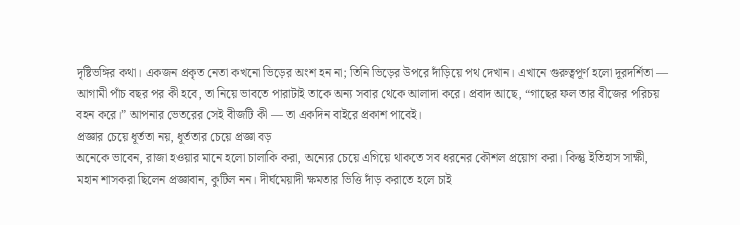দৃষ্টিভঙ্গির কথা। একজন প্রকৃত নেতা কখনো ভিড়ের অংশ হন না; তিনি ভিড়ের উপরে দাঁড়িয়ে পথ দেখান। এখানে গুরুত্বপূর্ণ হলো দূরদর্শিতা — আগামী পাঁচ বছর পর কী হবে, তা নিয়ে ভাবতে পারাটাই তাকে অন্য সবার থেকে আলাদা করে। প্রবাদ আছে, “গাছের ফল তার বীজের পরিচয় বহন করে।” আপনার ভেতরের সেই বীজটি কী — তা একদিন বাইরে প্রকাশ পাবেই।
প্রজ্ঞার চেয়ে ধূর্ততা নয়, ধূর্ততার চেয়ে প্রজ্ঞা বড়
অনেকে ভাবেন, রাজা হওয়ার মানে হলো চালাকি করা, অন্যের চেয়ে এগিয়ে থাকতে সব ধরনের কৌশল প্রয়োগ করা। কিন্তু ইতিহাস সাক্ষী, মহান শাসকরা ছিলেন প্রজ্ঞাবান, কুটিল নন। দীর্ঘমেয়াদী ক্ষমতার ভিত্তি দাঁড় করাতে হলে চাই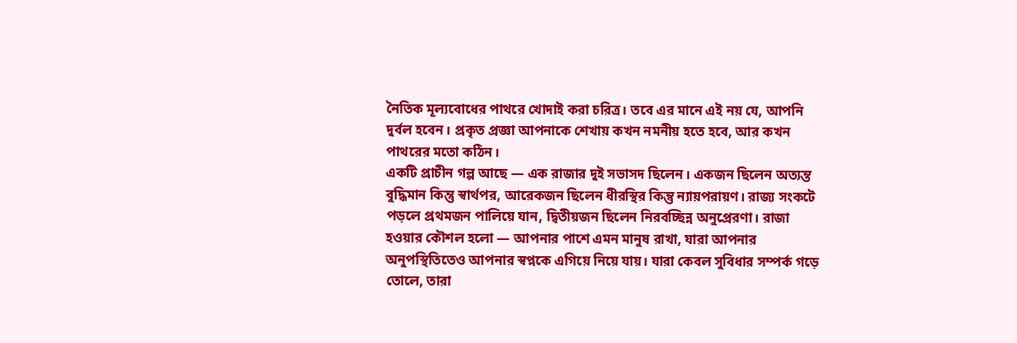নৈতিক মূল্যবোধের পাথরে খোদাই করা চরিত্র। তবে এর মানে এই নয় যে, আপনি দুর্বল হবেন। প্রকৃত প্রজ্ঞা আপনাকে শেখায় কখন নমনীয় হতে হবে, আর কখন পাথরের মতো কঠিন।
একটি প্রাচীন গল্প আছে — এক রাজার দুই সভাসদ ছিলেন। একজন ছিলেন অত্যন্ত বুদ্ধিমান কিন্তু স্বার্থপর, আরেকজন ছিলেন ধীরস্থির কিন্তু ন্যায়পরায়ণ। রাজ্য সংকটে পড়লে প্রথমজন পালিয়ে যান, দ্বিতীয়জন ছিলেন নিরবচ্ছিন্ন অনুপ্রেরণা। রাজা হওয়ার কৌশল হলো — আপনার পাশে এমন মানুষ রাখা, যারা আপনার অনুপস্থিতিতেও আপনার স্বপ্নকে এগিয়ে নিয়ে যায়। যারা কেবল সুবিধার সম্পর্ক গড়ে তোলে, তারা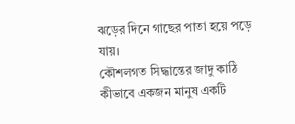ঝড়ের দিনে গাছের পাতা হয়ে পড়ে যায়।
কৌশলগত সিদ্ধান্তের জাদু কাঠি
কীভাবে একজন মানুষ একটি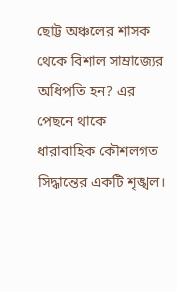ছোট্ট অঞ্চলের শাসক থেকে বিশাল সাম্রাজ্যের অধিপতি হন? এর পেছনে থাকে ধারাবাহিক কৌশলগত সিদ্ধান্তের একটি শৃঙ্খল।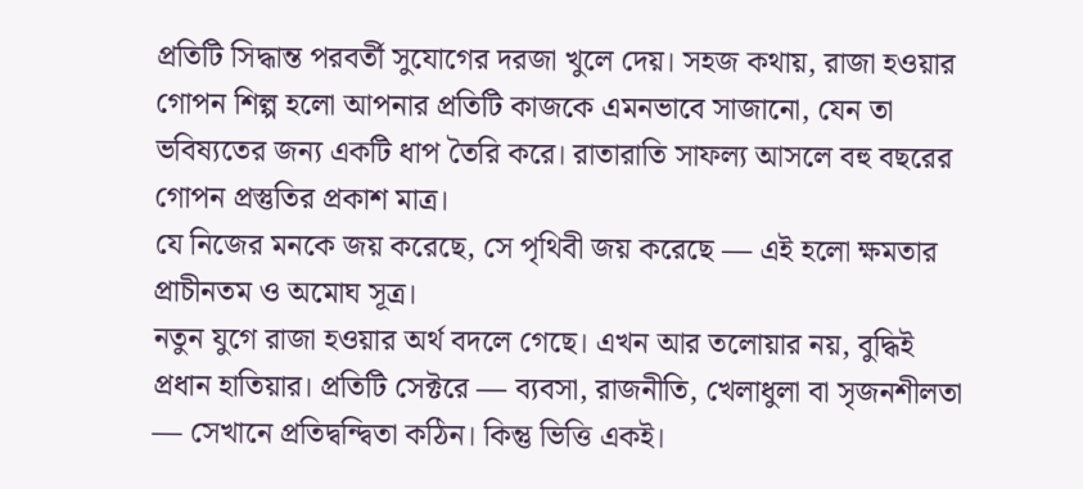প্রতিটি সিদ্ধান্ত পরবর্তী সুযোগের দরজা খুলে দেয়। সহজ কথায়, রাজা হওয়ার গোপন শিল্প হলো আপনার প্রতিটি কাজকে এমনভাবে সাজানো, যেন তা ভবিষ্যতের জন্য একটি ধাপ তৈরি করে। রাতারাতি সাফল্য আসলে বহু বছরের গোপন প্রস্তুতির প্রকাশ মাত্র।
যে নিজের মনকে জয় করেছে, সে পৃথিবী জয় করেছে — এই হলো ক্ষমতার প্রাচীনতম ও অমোঘ সূত্র।
নতুন যুগে রাজা হওয়ার অর্থ বদলে গেছে। এখন আর তলোয়ার নয়, বুদ্ধিই প্রধান হাতিয়ার। প্রতিটি সেক্টরে — ব্যবসা, রাজনীতি, খেলাধুলা বা সৃজনশীলতা — সেখানে প্রতিদ্বন্দ্বিতা কঠিন। কিন্তু ভিত্তি একই।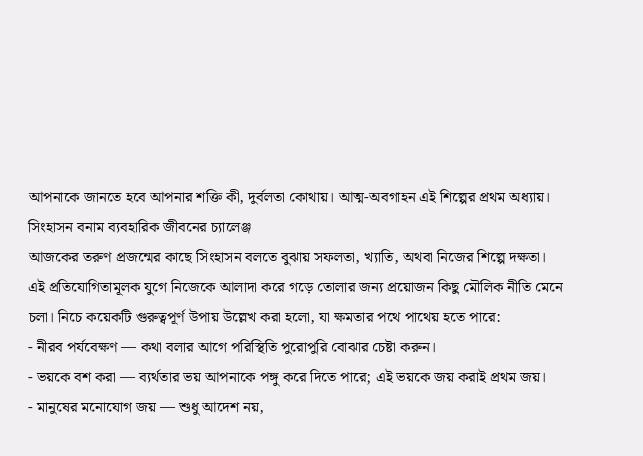আপনাকে জানতে হবে আপনার শক্তি কী, দুর্বলতা কোথায়। আত্ম-অবগাহন এই শিল্পের প্রথম অধ্যায়।
সিংহাসন বনাম ব্যবহারিক জীবনের চ্যালেঞ্জ
আজকের তরুণ প্রজন্মের কাছে সিংহাসন বলতে বুঝায় সফলতা, খ্যাতি, অথবা নিজের শিল্পে দক্ষতা। এই প্রতিযোগিতামূলক যুগে নিজেকে আলাদা করে গড়ে তোলার জন্য প্রয়োজন কিছু মৌলিক নীতি মেনে চলা। নিচে কয়েকটি গুরুত্বপূর্ণ উপায় উল্লেখ করা হলো, যা ক্ষমতার পথে পাথেয় হতে পারে:
- নীরব পর্যবেক্ষণ — কথা বলার আগে পরিস্থিতি পুরোপুরি বোঝার চেষ্টা করুন।
- ভয়কে বশ করা — ব্যর্থতার ভয় আপনাকে পঙ্গু করে দিতে পারে; এই ভয়কে জয় করাই প্রথম জয়।
- মানুষের মনোযোগ জয় — শুধু আদেশ নয়,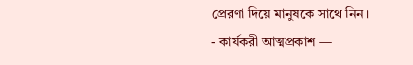প্রেরণা দিয়ে মানুষকে সাথে নিন।
- কার্যকরী আত্মপ্রকাশ —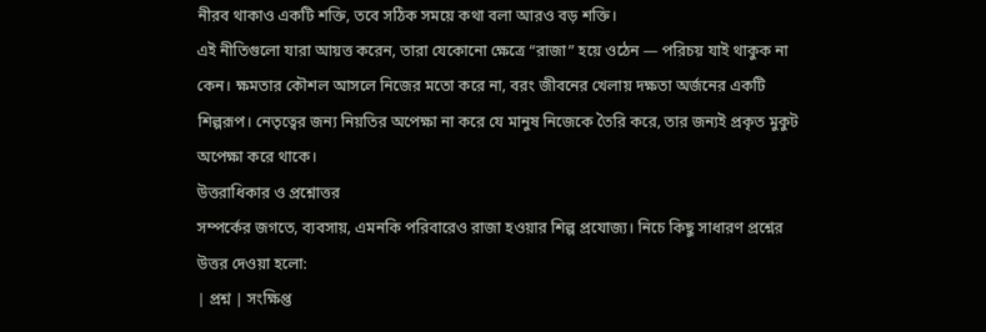নীরব থাকাও একটি শক্তি, তবে সঠিক সময়ে কথা বলা আরও বড় শক্তি।
এই নীতিগুলো যারা আয়ত্ত করেন, তারা যেকোনো ক্ষেত্রে “রাজা” হয়ে ওঠেন — পরিচয় যাই থাকুক না কেন। ক্ষমতার কৌশল আসলে নিজের মতো করে না, বরং জীবনের খেলায় দক্ষতা অর্জনের একটি শিল্পরূপ। নেতৃত্বের জন্য নিয়তির অপেক্ষা না করে যে মানুষ নিজেকে তৈরি করে, তার জন্যই প্রকৃত মুকুট অপেক্ষা করে থাকে।
উত্তরাধিকার ও প্রশ্নোত্তর
সম্পর্কের জগতে, ব্যবসায়, এমনকি পরিবারেও রাজা হওয়ার শিল্প প্রযোজ্য। নিচে কিছু সাধারণ প্রশ্নের উত্তর দেওয়া হলো:
| প্রশ্ন | সংক্ষিপ্ত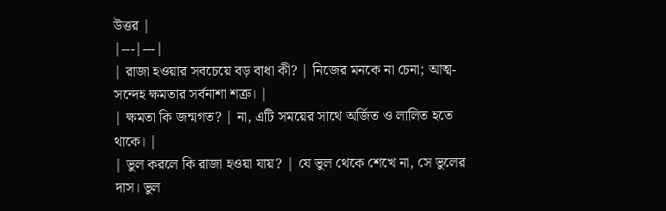উত্তর |
|---|---|
| রাজা হওয়ার সবচেয়ে বড় বাধা কী? | নিজের মনকে না চেনা; আত্ম-সন্দেহ ক্ষমতার সর্বনাশা শত্রু। |
| ক্ষমতা কি জন্মগত? | না, এটি সময়ের সাথে অর্জিত ও লালিত হতে থাকে। |
| ভুল করলে কি রাজা হওয়া যায়? | যে ভুল থেকে শেখে না, সে ভুলের দাস। ভুল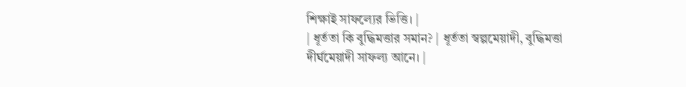শিক্ষাই সাফল্যের ভিত্তি। |
| ধূর্ততা কি বুদ্ধিমত্তার সমান? | ধূর্ততা স্বল্পমেয়াদী, বুদ্ধিমত্তা দীর্ঘমেয়াদী সাফল্য আনে। |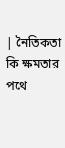| নৈতিকতা কি ক্ষমতার পথে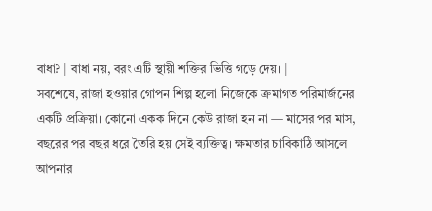বাধা? | বাধা নয়, বরং এটি স্থায়ী শক্তির ভিত্তি গড়ে দেয়। |
সবশেষে, রাজা হওয়ার গোপন শিল্প হলো নিজেকে ক্রমাগত পরিমার্জনের একটি প্রক্রিয়া। কোনো একক দিনে কেউ রাজা হন না — মাসের পর মাস, বছরের পর বছর ধরে তৈরি হয় সেই ব্যক্তিত্ব। ক্ষমতার চাবিকাঠি আসলে আপনার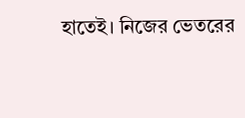হাতেই। নিজের ভেতরের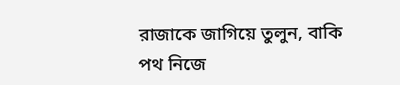রাজাকে জাগিয়ে তুলুন, বাকি পথ নিজে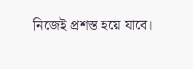নিজেই প্রশস্ত হয়ে যাবে।